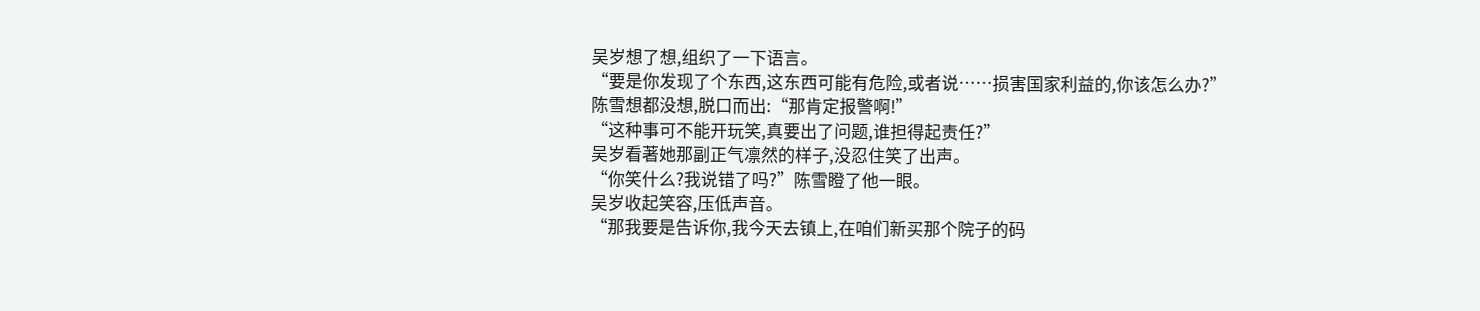吴岁想了想,组织了一下语言。
“要是你发现了个东西,这东西可能有危险,或者说……损害国家利益的,你该怎么办?”
陈雪想都没想,脱口而出:“那肯定报警啊!”
“这种事可不能开玩笑,真要出了问题,谁担得起责任?”
吴岁看著她那副正气凛然的样子,没忍住笑了出声。
“你笑什么?我说错了吗?”陈雪瞪了他一眼。
吴岁收起笑容,压低声音。
“那我要是告诉你,我今天去镇上,在咱们新买那个院子的码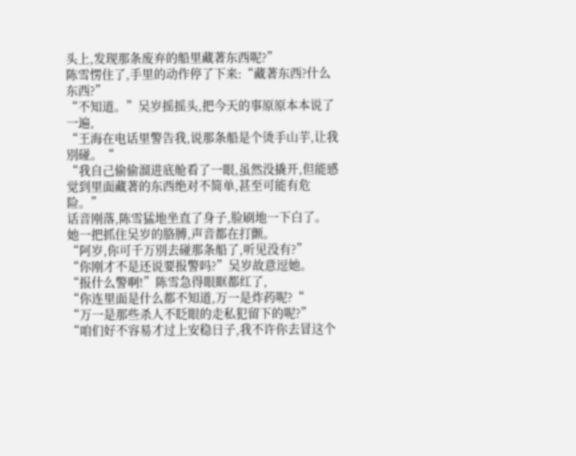头上,发现那条废弃的船里藏著东西呢?”
陈雪愣住了,手里的动作停了下来:“藏著东西?什么东西?”
“不知道。”吴岁摇摇头,把今天的事原原本本说了一遍,
“王海在电话里警告我,说那条船是个烫手山芋,让我別碰。“
“我自己偷偷溜进底舱看了一眼,虽然没撬开,但能感觉到里面藏著的东西绝对不简单,甚至可能有危险。”
话音刚落,陈雪猛地坐直了身子,脸刷地一下白了。
她一把抓住吴岁的胳膊,声音都在打颤。
“阿岁,你可千万別去碰那条船了,听见没有?”
“你刚才不是还说要报警吗?”吴岁故意逗她。
“报什么警啊!”陈雪急得眼眶都红了,
“你连里面是什么都不知道,万一是炸药呢?“
“万一是那些杀人不眨眼的走私犯留下的呢?”
“咱们好不容易才过上安稳日子,我不许你去冒这个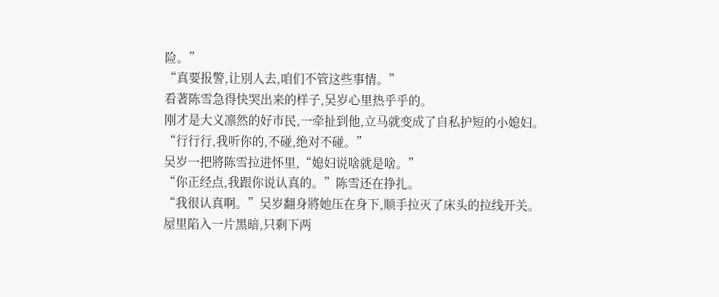险。”
“真要报警,让別人去,咱们不管这些事情。”
看著陈雪急得快哭出来的样子,吴岁心里热乎乎的。
刚才是大义凛然的好市民,一牵扯到他,立马就变成了自私护短的小媳妇。
“行行行,我听你的,不碰,绝对不碰。”
吴岁一把將陈雪拉进怀里,“媳妇说啥就是啥。”
“你正经点,我跟你说认真的。”陈雪还在挣扎。
“我很认真啊。”吴岁翻身將她压在身下,顺手拉灭了床头的拉线开关。
屋里陷入一片黑暗,只剩下两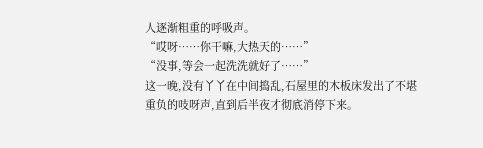人逐渐粗重的呼吸声。
“哎呀……你干嘛,大热天的……”
“没事,等会一起洗洗就好了……”
这一晚,没有丫丫在中间捣乱,石屋里的木板床发出了不堪重负的吱呀声,直到后半夜才彻底消停下来。